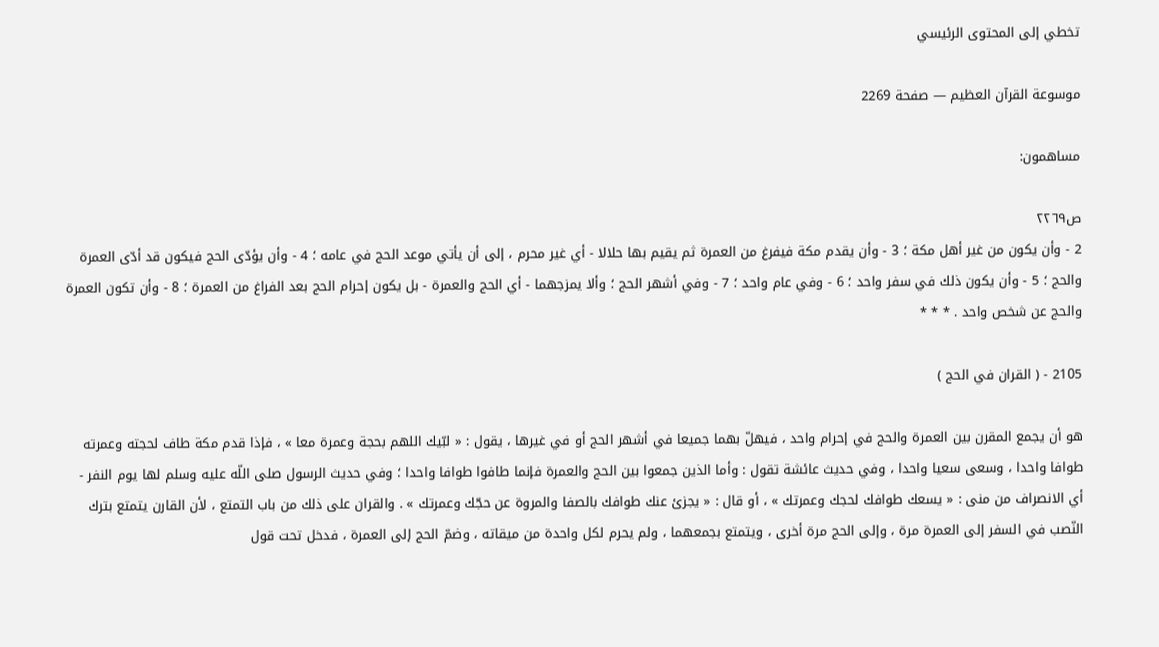تخطي إلى المحتوى الرئيسي

موسوعة القرآن العظيم — صفحة 2269

مساهمون:

ص٢٢٦٩
2 - وأن يكون من غير أهل مكة ؛ 3 - وأن يقدم مكة فيفرغ من العمرة ثم يقيم بها حلالا - أي غير محرم ، إلى أن يأتي موعد الحج في عامه ؛ 4 - وأن يؤدّى الحج فيكون قد أدّى العمرة والحج ؛ 5 - وأن يكون ذلك في سفر واحد ؛ 6 - وفي عام واحد ؛ 7 - وفي أشهر الحج ؛ وألا يمزجهما - أي الحج والعمرة - بل يكون إحرام الحج بعد الفراغ من العمرة ؛ 8 - وأن تكون العمرة والحج عن شخص واحد . * * *

2105 - ( القران في الحج )

هو أن يجمع المقرن بين العمرة والحج في إحرام واحد ، فيهلّ بهما جميعا في أشهر الحج أو في غيرها ، يقول : « لبّيك اللهم بحجة وعمرة معا » ، فإذا قدم مكة طاف لحجته وعمرته طوافا واحدا ، وسعى سعيا واحدا ، وفي حديث عائشة تقول : وأما الذين جمعوا بين الحج والعمرة فإنما طافوا طوافا واحدا ؛ وفي حديث الرسول صلى اللّه عليه وسلم لها يوم النفر - أي الانصراف من منى : « يسعك طوافك لحجك وعمرتك » ، أو قال : « يجزئ عنك طوافك بالصفا والمروة عن حجّك وعمرتك » . والقران على ذلك من باب التمتع ، لأن القارن يتمتع بترك النّصب في السفر إلى العمرة مرة ، وإلى الحج مرة أخرى ، ويتمتع بجمعهما ، ولم يحرم لكل واحدة من ميقاته ، وضمّ الحج إلى العمرة ، فدخل تحت قول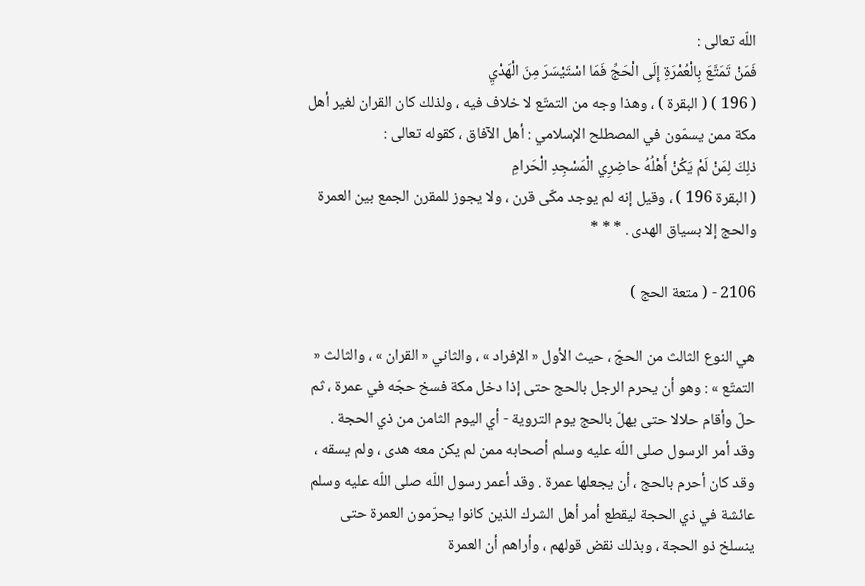اللّه تعالى :
فَمَنْ تَمَتَّعَ بِالْعُمْرَةِ إِلَى الْحَجِّ فَمَا اسْتَيْسَرَ مِنَ الْهَدْيِ
( 196 ) ( البقرة ) ، وهذا وجه من التمتّع لا خلاف فيه ، ولذلك كان القران لغير أهل مكة ممن يسمّون في المصطلح الإسلامي : أهل الآفاق ، كقوله تعالى :
ذلِكَ لِمَنْ لَمْ يَكُنْ أَهْلُهُ حاضِرِي الْمَسْجِدِ الْحَرامِ
( البقرة 196 ) ، وقيل إنه لم يوجد مكّى قرن ، ولا يجوز للمقرن الجمع بين العمرة والحج إلا بسياق الهدى . * * *

2106 - ( متعة الحج )

هي النوع الثالث من الحجّ ، حيث الأول « الإفراد » ، والثاني « القران » ، والثالث « التمتّع » : وهو أن يحرم الرجل بالحج حتى إذا دخل مكة فسخ حجّه في عمرة ، ثم حلّ وأقام حلالا حتى يهلّ بالحج يوم التروية - أي اليوم الثامن من ذي الحجة . وقد أمر الرسول صلى اللّه عليه وسلم أصحابه ممن لم يكن معه هدى ، ولم يسقه ، وقد كان أحرم بالحج ، أن يجعلها عمرة . وقد أعمر رسول اللّه صلى اللّه عليه وسلم عائشة في ذي الحجة ليقطع أمر أهل الشرك الذين كانوا يحرّمون العمرة حتى ينسلخ ذو الحجة ، وبذلك نقض قولهم ، وأراهم أن العمرة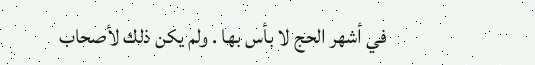في أشهر الحج لا بأس بها . ولم يكن ذلك لأصحاب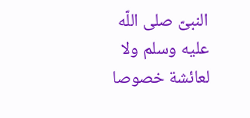النبىّ صلى اللّه عليه وسلم ولا لعائشة خصوصا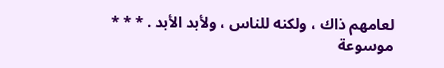لعامهم ذاك ، ولكنه للناس ، ولأبد الأبد . * * *
موسوعة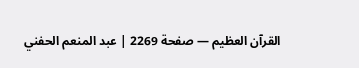القرآن العظيم — صفحة 2269 | عبد المنعم الحفني